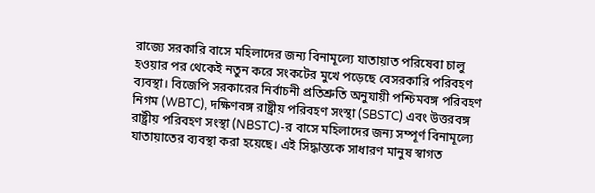রাজ্যে সরকারি বাসে মহিলাদের জন্য বিনামূল্যে যাতায়াত পরিষেবা চালু হওয়ার পর থেকেই নতুন করে সংকটের মুখে পড়েছে বেসরকারি পরিবহণ ব্যবস্থা। বিজেপি সরকারের নির্বাচনী প্রতিশ্রুতি অনুযায়ী পশ্চিমবঙ্গ পরিবহণ নিগম (WBTC), দক্ষিণবঙ্গ রাষ্ট্রীয় পরিবহণ সংস্থা (SBSTC) এবং উত্তরবঙ্গ রাষ্ট্রীয় পরিবহণ সংস্থা (NBSTC)-র বাসে মহিলাদের জন্য সম্পূর্ণ বিনামূল্যে যাতায়াতের ব্যবস্থা করা হয়েছে। এই সিদ্ধান্তকে সাধারণ মানুষ স্বাগত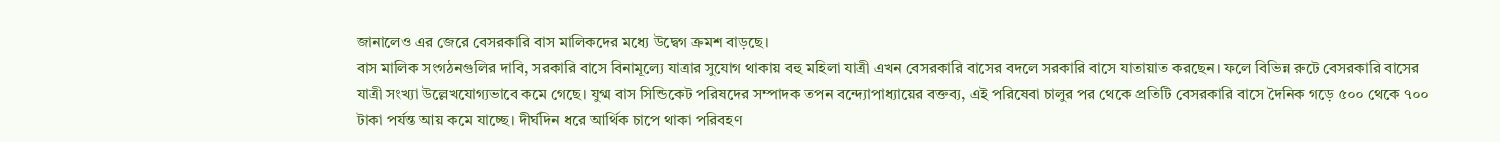জানালেও এর জেরে বেসরকারি বাস মালিকদের মধ্যে উদ্বেগ ক্রমশ বাড়ছে।
বাস মালিক সংগঠনগুলির দাবি, সরকারি বাসে বিনামূল্যে যাত্রার সুযোগ থাকায় বহু মহিলা যাত্রী এখন বেসরকারি বাসের বদলে সরকারি বাসে যাতায়াত করছেন। ফলে বিভিন্ন রুটে বেসরকারি বাসের যাত্রী সংখ্যা উল্লেখযোগ্যভাবে কমে গেছে। যুগ্ম বাস সিন্ডিকেট পরিষদের সম্পাদক তপন বন্দ্যোপাধ্যায়ের বক্তব্য, এই পরিষেবা চালুর পর থেকে প্রতিটি বেসরকারি বাসে দৈনিক গড়ে ৫০০ থেকে ৭০০ টাকা পর্যন্ত আয় কমে যাচ্ছে। দীর্ঘদিন ধরে আর্থিক চাপে থাকা পরিবহণ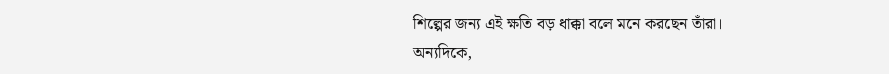শিল্পের জন্য এই ক্ষতি বড় ধাক্কা বলে মনে করছেন তাঁরা।
অন্যদিকে,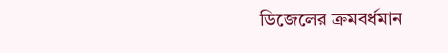ডিজেলের ক্রমবর্ধমান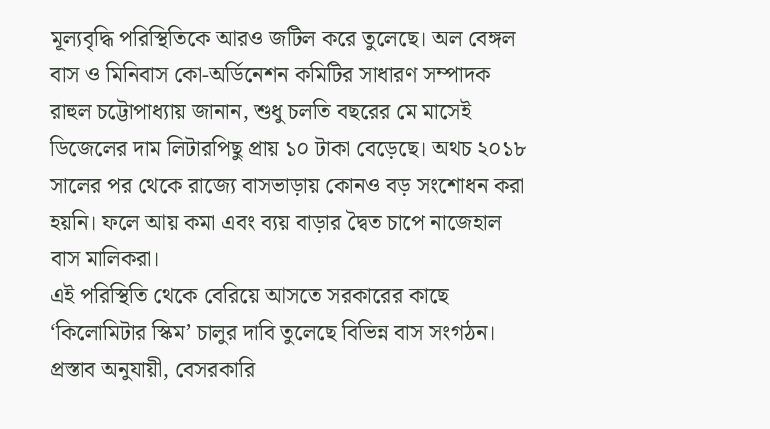মূল্যবৃদ্ধি পরিস্থিতিকে আরও জটিল করে তুলেছে। অল বেঙ্গল বাস ও মিনিবাস কো-অর্ডিনেশন কমিটির সাধারণ সম্পাদক রাহুল চট্টোপাধ্যায় জানান, শুধু চলতি বছরের মে মাসেই ডিজেলের দাম লিটারপিছু প্রায় ১০ টাকা বেড়েছে। অথচ ২০১৮ সালের পর থেকে রাজ্যে বাসভাড়ায় কোনও বড় সংশোধন করা হয়নি। ফলে আয় কমা এবং ব্যয় বাড়ার দ্বৈত চাপে নাজেহাল বাস মালিকরা।
এই পরিস্থিতি থেকে বেরিয়ে আসতে সরকারের কাছে ‘কিলোমিটার স্কিম’ চালুর দাবি তুলেছে বিভিন্ন বাস সংগঠন। প্রস্তাব অনুযায়ী, বেসরকারি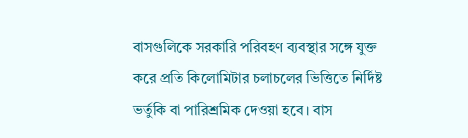বাসগুলিকে সরকারি পরিবহণ ব্যবস্থার সঙ্গে যুক্ত করে প্রতি কিলোমিটার চলাচলের ভিত্তিতে নির্দিষ্ট ভর্তুকি বা পারিশ্রমিক দেওয়া হবে। বাস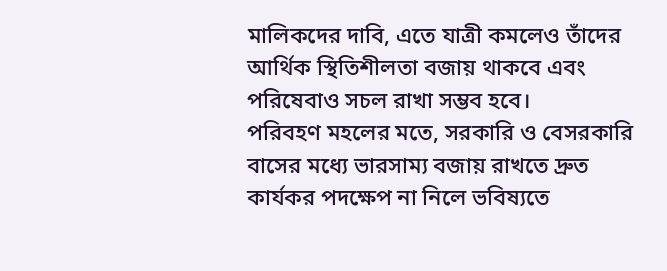মালিকদের দাবি, এতে যাত্রী কমলেও তাঁদের আর্থিক স্থিতিশীলতা বজায় থাকবে এবং পরিষেবাও সচল রাখা সম্ভব হবে।
পরিবহণ মহলের মতে, সরকারি ও বেসরকারি বাসের মধ্যে ভারসাম্য বজায় রাখতে দ্রুত কার্যকর পদক্ষেপ না নিলে ভবিষ্যতে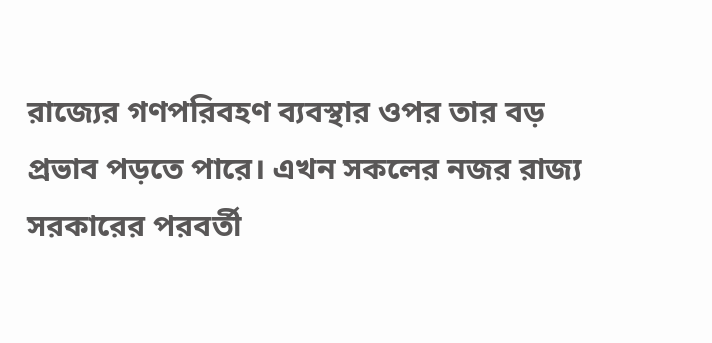রাজ্যের গণপরিবহণ ব্যবস্থার ওপর তার বড় প্রভাব পড়তে পারে। এখন সকলের নজর রাজ্য সরকারের পরবর্তী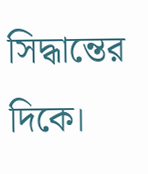সিদ্ধান্তের দিকে।